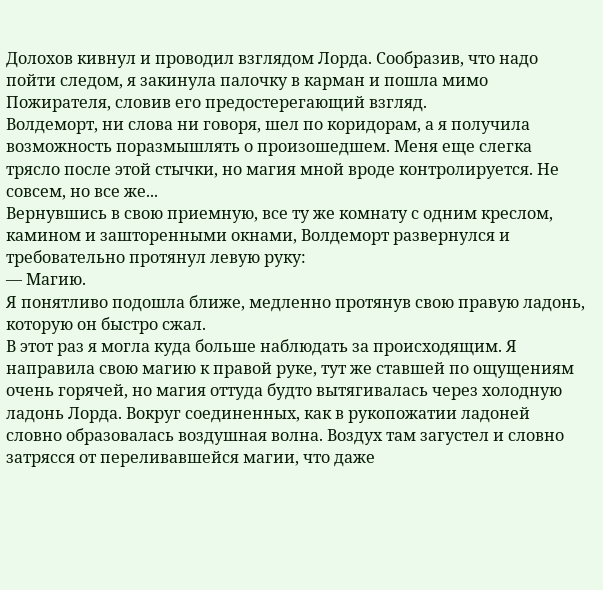Долохов кивнул и проводил взглядом Лорда. Сообразив, что надо пойти следом, я закинула палочку в карман и пошла мимо Пожирателя, словив его предостерегающий взгляд.
Волдеморт, ни слова ни говоря, шел по коридорам, а я получила возможность поразмышлять о произошедшем. Меня еще слегка трясло после этой стычки, но магия мной вроде контролируется. Не совсем, но все же...
Вернувшись в свою приемную, все ту же комнату с одним креслом, камином и зашторенными окнами, Волдеморт развернулся и требовательно протянул левую руку:
— Магию.
Я понятливо подошла ближе, медленно протянув свою правую ладонь, которую он быстро сжал.
В этот раз я могла куда больше наблюдать за происходящим. Я направила свою магию к правой руке, тут же ставшей по ощущениям очень горячей, но магия оттуда будто вытягивалась через холодную ладонь Лорда. Вокруг соединенных, как в рукопожатии ладоней словно образовалась воздушная волна. Воздух там загустел и словно затрясся от переливавшейся магии, что даже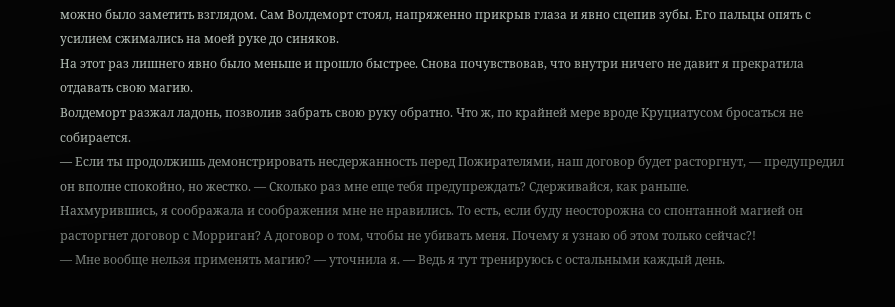можно было заметить взглядом. Сам Волдеморт стоял, напряженно прикрыв глаза и явно сцепив зубы. Его пальцы опять с усилием сжимались на моей руке до синяков.
На этот раз лишнего явно было меньше и прошло быстрее. Снова почувствовав, что внутри ничего не давит я прекратила отдавать свою магию.
Волдеморт разжал ладонь, позволив забрать свою руку обратно. Что ж, по крайней мере вроде Круциатусом бросаться не собирается.
— Если ты продолжишь демонстрировать несдержанность перед Пожирателями, наш договор будет расторгнут, — предупредил он вполне спокойно, но жестко. — Сколько раз мне еще тебя предупреждать? Сдерживайся, как раньше.
Нахмурившись, я соображала и соображения мне не нравились. То есть, если буду неосторожна со спонтанной магией он расторгнет договор с Морриган? А договор о том, чтобы не убивать меня. Почему я узнаю об этом только сейчас?!
— Мне вообще нельзя применять магию? — уточнила я. — Ведь я тут тренируюсь с остальными каждый день.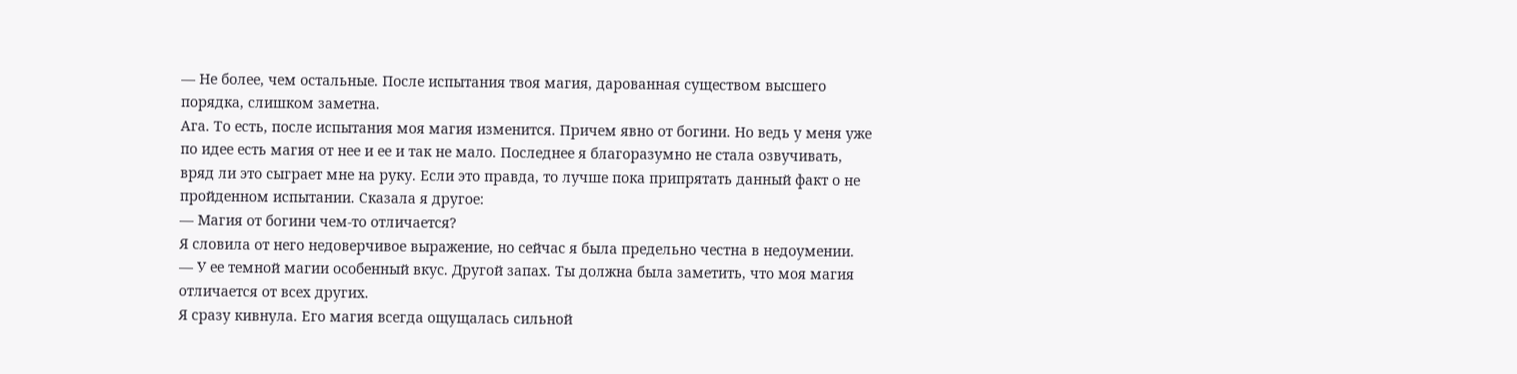— Не более, чем остальные. После испытания твоя магия, дарованная существом высшего порядка, слишком заметна.
Ага. То есть, после испытания моя магия изменится. Причем явно от богини. Но ведь у меня уже по идее есть магия от нее и ее и так не мало. Последнее я благоразумно не стала озвучивать, вряд ли это сыграет мне на руку. Если это правда, то лучше пока припрятать данный факт о не пройденном испытании. Сказала я другое:
— Магия от богини чем-то отличается?
Я словила от него недоверчивое выражение, но сейчас я была предельно честна в недоумении.
— У ее темной магии особенный вкус. Другой запах. Ты должна была заметить, что моя магия отличается от всех других.
Я сразу кивнула. Его магия всегда ощущалась сильной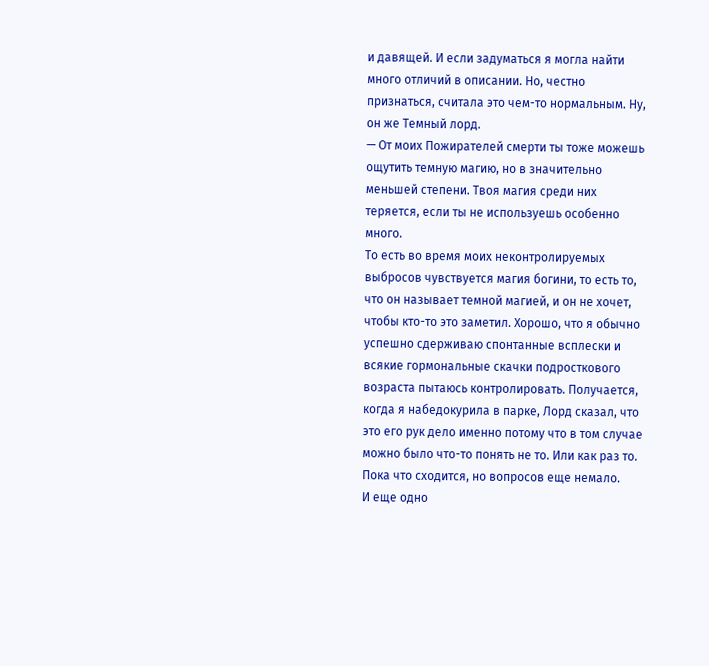и давящей. И если задуматься я могла найти много отличий в описании. Но, честно признаться, считала это чем-то нормальным. Ну, он же Темный лорд.
— От моих Пожирателей смерти ты тоже можешь ощутить темную магию, но в значительно меньшей степени. Твоя магия среди них теряется, если ты не используешь особенно много.
То есть во время моих неконтролируемых выбросов чувствуется магия богини, то есть то, что он называет темной магией, и он не хочет, чтобы кто-то это заметил. Хорошо, что я обычно успешно сдерживаю спонтанные всплески и всякие гормональные скачки подросткового возраста пытаюсь контролировать. Получается, когда я набедокурила в парке, Лорд сказал, что это его рук дело именно потому что в том случае можно было что-то понять не то. Или как раз то. Пока что сходится, но вопросов еще немало.
И еще одно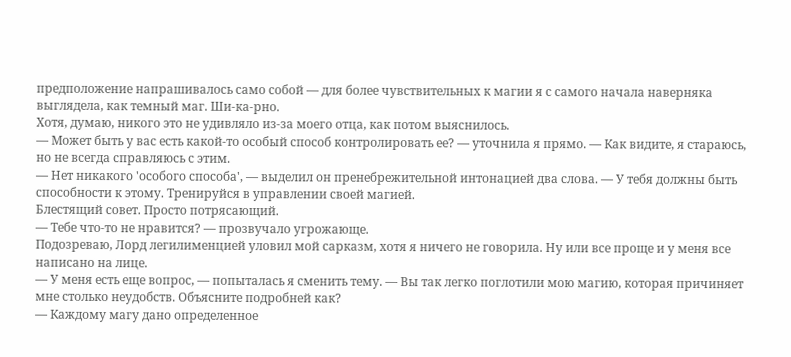предположение напрашивалось само собой — для более чувствительных к магии я с самого начала наверняка выглядела, как темный маг. Ши-ка-рно.
Хотя, думаю, никого это не удивляло из-за моего отца, как потом выяснилось.
— Может быть у вас есть какой-то особый способ контролировать ее? — уточнила я прямо. — Как видите, я стараюсь, но не всегда справляюсь с этим.
— Нет никакого 'особого способа', — выделил он пренебрежительной интонацией два слова. — У тебя должны быть способности к этому. Тренируйся в управлении своей магией.
Блестящий совет. Просто потрясающий.
— Тебе что-то не нравится? — прозвучало угрожающе.
Подозреваю, Лорд легилименцией уловил мой сарказм, хотя я ничего не говорила. Ну или все проще и у меня все написано на лице.
— У меня есть еще вопрос, — попыталась я сменить тему. — Вы так легко поглотили мою магию, которая причиняет мне столько неудобств. Объясните подробней как?
— Каждому магу дано определенное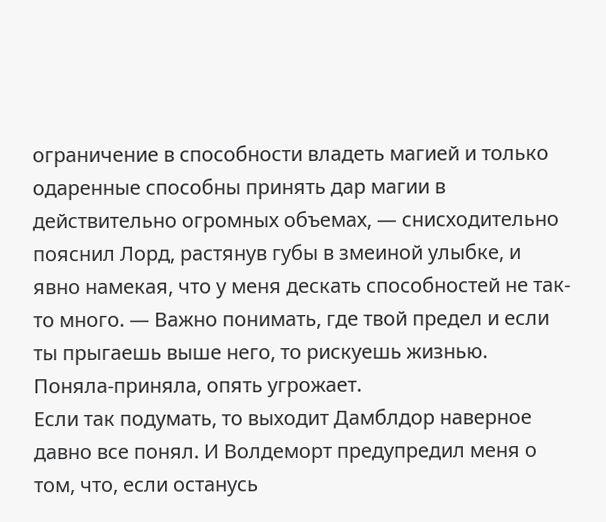ограничение в способности владеть магией и только одаренные способны принять дар магии в действительно огромных объемах, — снисходительно пояснил Лорд, растянув губы в змеиной улыбке, и явно намекая, что у меня дескать способностей не так-то много. — Важно понимать, где твой предел и если ты прыгаешь выше него, то рискуешь жизнью.
Поняла-приняла, опять угрожает.
Если так подумать, то выходит Дамблдор наверное давно все понял. И Волдеморт предупредил меня о том, что, если останусь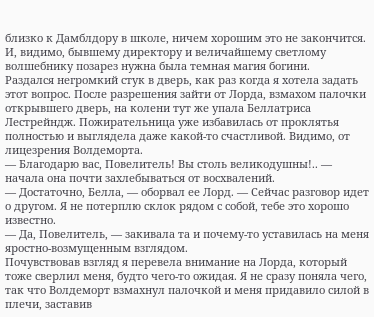близко к Дамблдору в школе, ничем хорошим это не закончится. И, видимо, бывшему директору и величайшему светлому волшебнику позарез нужна была темная магия богини.
Раздался негромкий стук в дверь, как раз когда я хотела задать этот вопрос. После разрешения зайти от Лорда, взмахом палочки открывшего дверь, на колени тут же упала Беллатриса Лестрейндж. Пожирательница уже избавилась от проклятья полностью и выглядела даже какой-то счастливой. Видимо, от лицезрения Волдеморта.
— Благодарю вас, Повелитель! Вы столь великодушны!.. — начала она почти захлебываться от восхвалений.
— Достаточно, Белла, — оборвал ее Лорд. — Сейчас разговор идет о другом. Я не потерплю склок рядом с собой, тебе это хорошо известно.
— Да, Повелитель, — закивала та и почему-то уставилась на меня яростно-возмущенным взглядом.
Почувствовав взгляд я перевела внимание на Лорда, который тоже сверлил меня, будто чего-то ожидая. Я не сразу поняла чего, так что Волдеморт взмахнул палочкой и меня придавило силой в плечи, заставив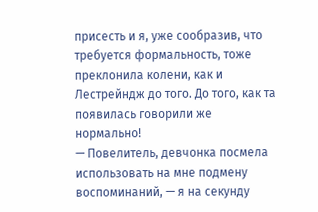присесть и я, уже сообразив, что требуется формальность, тоже преклонила колени, как и Лестрейндж до того. До того, как та появилась говорили же нормально!
— Повелитель, девчонка посмела использовать на мне подмену воспоминаний, — я на секунду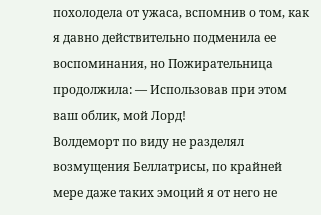похолодела от ужаса, вспомнив о том, как я давно действительно подменила ее воспоминания, но Пожирательница продолжила: — Использовав при этом ваш облик, мой Лорд!
Волдеморт по виду не разделял возмущения Беллатрисы, по крайней мере даже таких эмоций я от него не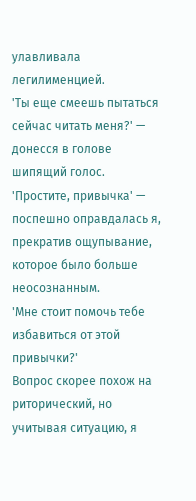улавливала легилименцией.
'Ты еще смеешь пытаться сейчас читать меня?' — донесся в голове шипящий голос.
'Простите, привычка' — поспешно оправдалась я, прекратив ощупывание, которое было больше неосознанным.
'Мне стоит помочь тебе избавиться от этой привычки?'
Вопрос скорее похож на риторический, но учитывая ситуацию, я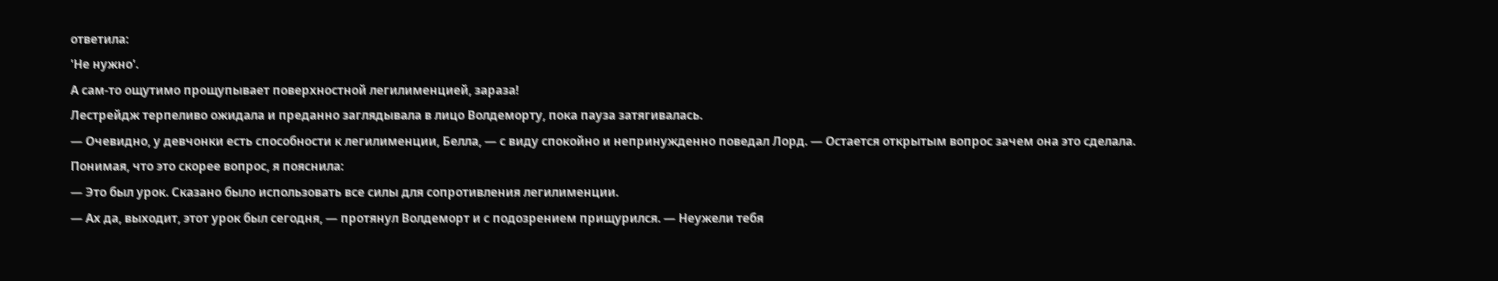ответила:
'Не нужно'.
А сам-то ощутимо прощупывает поверхностной легилименцией, зараза!
Лестрейдж терпеливо ожидала и преданно заглядывала в лицо Волдеморту, пока пауза затягивалась.
— Очевидно, у девчонки есть способности к легилименции, Белла, — с виду спокойно и непринужденно поведал Лорд. — Остается открытым вопрос зачем она это сделала.
Понимая, что это скорее вопрос, я пояснила:
— Это был урок. Сказано было использовать все силы для сопротивления легилименции.
— Ах да, выходит, этот урок был сегодня, — протянул Волдеморт и с подозрением прищурился. — Неужели тебя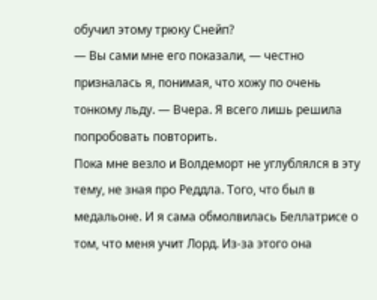обучил этому трюку Снейп?
— Вы сами мне его показали, — честно призналась я, понимая, что хожу по очень тонкому льду. — Вчера. Я всего лишь решила попробовать повторить.
Пока мне везло и Волдеморт не углублялся в эту тему, не зная про Реддла. Того, что был в медальоне. И я сама обмолвилась Беллатрисе о том, что меня учит Лорд. Из-за этого она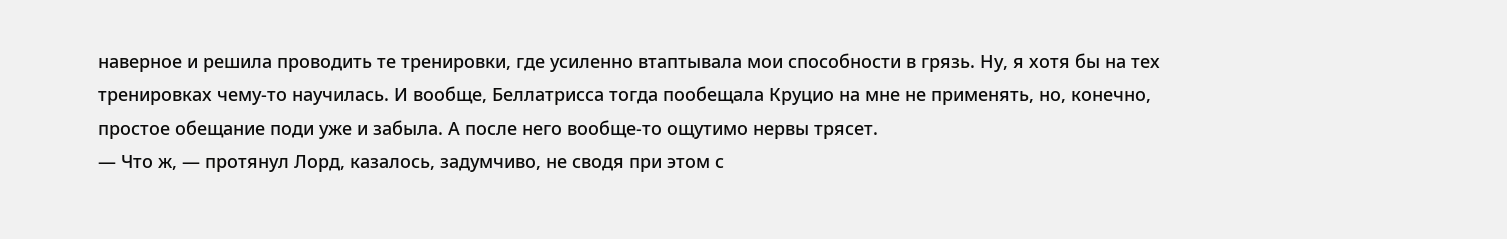наверное и решила проводить те тренировки, где усиленно втаптывала мои способности в грязь. Ну, я хотя бы на тех тренировках чему-то научилась. И вообще, Беллатрисса тогда пообещала Круцио на мне не применять, но, конечно, простое обещание поди уже и забыла. А после него вообще-то ощутимо нервы трясет.
— Что ж, — протянул Лорд, казалось, задумчиво, не сводя при этом с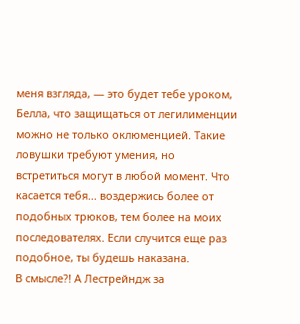меня взгляда, — это будет тебе уроком, Белла, что защищаться от легилименции можно не только оклюменцией. Такие ловушки требуют умения, но встретиться могут в любой момент. Что касается тебя... воздержись более от подобных трюков, тем более на моих последователях. Если случится еще раз подобное, ты будешь наказана.
В смысле?! А Лестрейндж за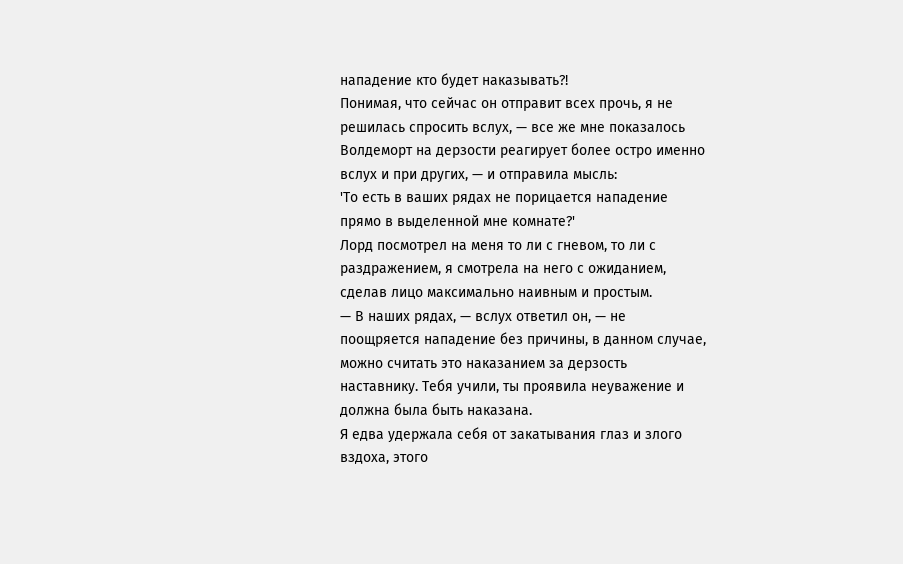нападение кто будет наказывать?!
Понимая, что сейчас он отправит всех прочь, я не решилась спросить вслух, — все же мне показалось Волдеморт на дерзости реагирует более остро именно вслух и при других, — и отправила мысль:
'То есть в ваших рядах не порицается нападение прямо в выделенной мне комнате?'
Лорд посмотрел на меня то ли с гневом, то ли с раздражением, я смотрела на него с ожиданием, сделав лицо максимально наивным и простым.
— В наших рядах, — вслух ответил он, — не поощряется нападение без причины, в данном случае, можно считать это наказанием за дерзость наставнику. Тебя учили, ты проявила неуважение и должна была быть наказана.
Я едва удержала себя от закатывания глаз и злого вздоха, этого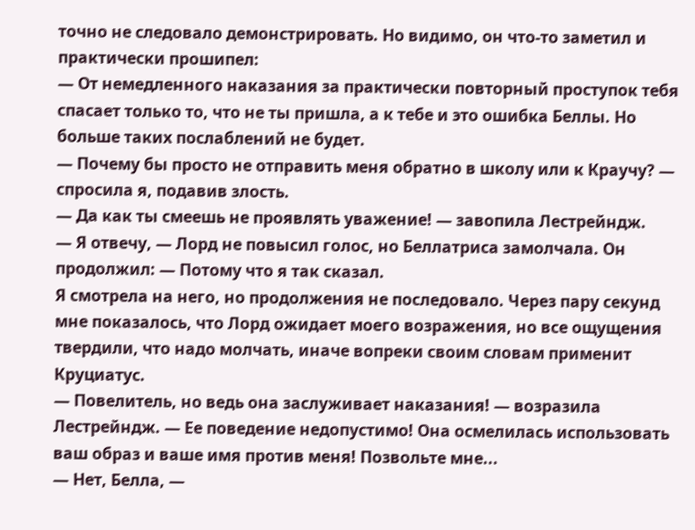точно не следовало демонстрировать. Но видимо, он что-то заметил и практически прошипел:
— От немедленного наказания за практически повторный проступок тебя спасает только то, что не ты пришла, а к тебе и это ошибка Беллы. Но больше таких послаблений не будет.
— Почему бы просто не отправить меня обратно в школу или к Краучу? — спросила я, подавив злость.
— Да как ты смеешь не проявлять уважение! — завопила Лестрейндж.
— Я отвечу, — Лорд не повысил голос, но Беллатриса замолчала. Он продолжил: — Потому что я так сказал.
Я смотрела на него, но продолжения не последовало. Через пару секунд мне показалось, что Лорд ожидает моего возражения, но все ощущения твердили, что надо молчать, иначе вопреки своим словам применит Круциатус.
— Повелитель, но ведь она заслуживает наказания! — возразила Лестрейндж. — Ее поведение недопустимо! Она осмелилась использовать ваш образ и ваше имя против меня! Позвольте мне...
— Нет, Белла, —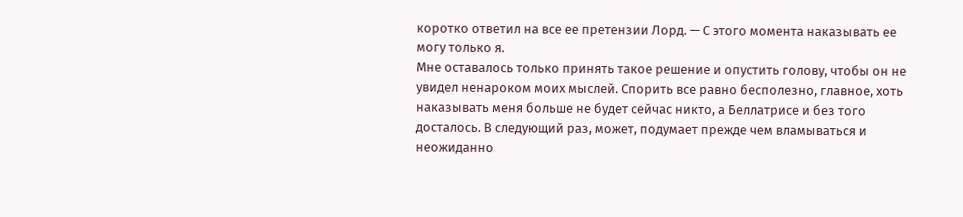коротко ответил на все ее претензии Лорд. — С этого момента наказывать ее могу только я.
Мне оставалось только принять такое решение и опустить голову, чтобы он не увидел ненароком моих мыслей. Спорить все равно бесполезно, главное, хоть наказывать меня больше не будет сейчас никто, а Беллатрисе и без того досталось. В следующий раз, может, подумает прежде чем вламываться и неожиданно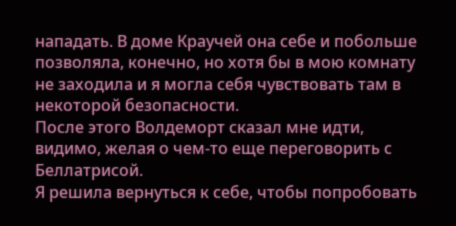нападать. В доме Краучей она себе и побольше позволяла, конечно, но хотя бы в мою комнату не заходила и я могла себя чувствовать там в некоторой безопасности.
После этого Волдеморт сказал мне идти, видимо, желая о чем-то еще переговорить с Беллатрисой.
Я решила вернуться к себе, чтобы попробовать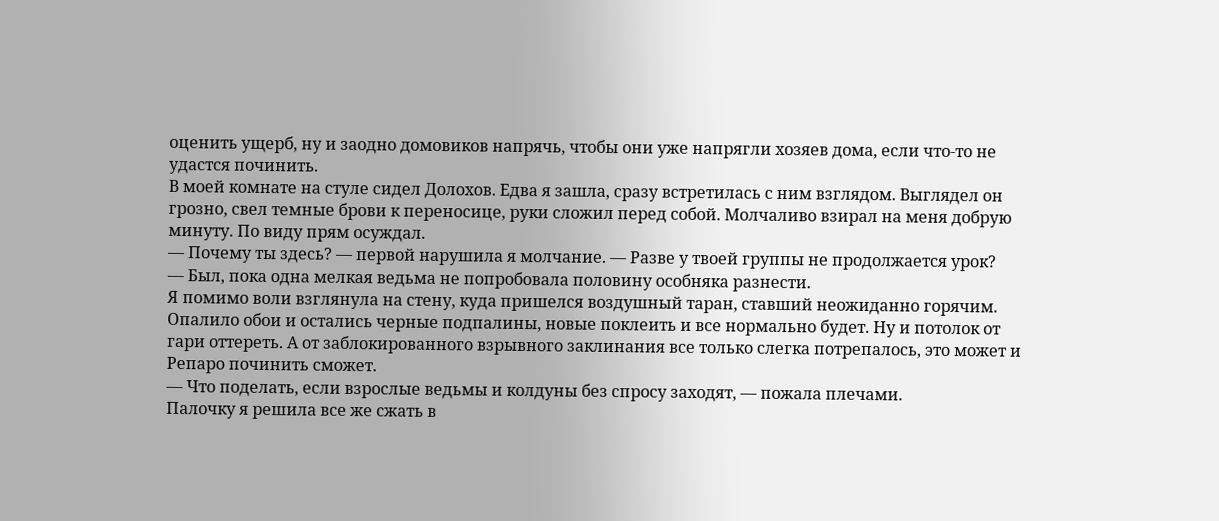оценить ущерб, ну и заодно домовиков напрячь, чтобы они уже напрягли хозяев дома, если что-то не удастся починить.
В моей комнате на стуле сидел Долохов. Едва я зашла, сразу встретилась с ним взглядом. Выглядел он грозно, свел темные брови к переносице, руки сложил перед собой. Молчаливо взирал на меня добрую минуту. По виду прям осуждал.
— Почему ты здесь? — первой нарушила я молчание. — Разве у твоей группы не продолжается урок?
— Был, пока одна мелкая ведьма не попробовала половину особняка разнести.
Я помимо воли взглянула на стену, куда пришелся воздушный таран, ставший неожиданно горячим. Опалило обои и остались черные подпалины, новые поклеить и все нормально будет. Ну и потолок от гари оттереть. А от заблокированного взрывного заклинания все только слегка потрепалось, это может и Репаро починить сможет.
— Что поделать, если взрослые ведьмы и колдуны без спросу заходят, — пожала плечами.
Палочку я решила все же сжать в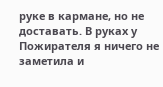руке в кармане, но не доставать. В руках у Пожирателя я ничего не заметила и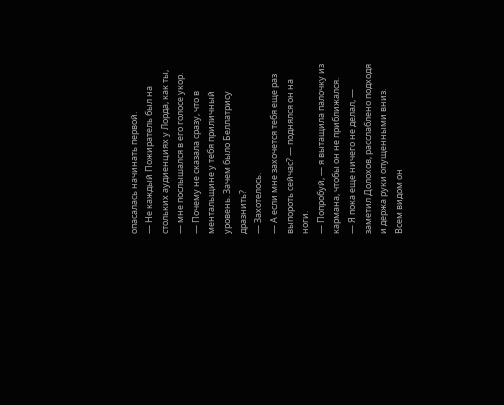опасалась начинать первой.
— Не каждый Пожиратель был на стольких аудиенциях у Лорда, как ты, — мне послышался в его голосе укор. — Почему не сказала сразу, что в ментальщине у тебя приличный уровень. Зачем было Беллатрису дразнить?
— Захотелось.
— А если мне захочется тебя еще раз выпороть сейчас? — поднялся он на ноги.
— Попробуй, — я вытащила палочку из кармана, чтобы он не приближался.
— Я пока еще ничего не делал, — заметил Долохов, расслаблено подходя и держа руки опущенными вниз.
Всем видом он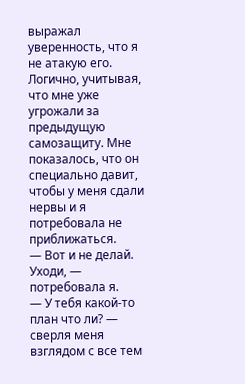выражал уверенность, что я не атакую его. Логично, учитывая, что мне уже угрожали за предыдущую самозащиту. Мне показалось, что он специально давит, чтобы у меня сдали нервы и я потребовала не приближаться.
— Вот и не делай. Уходи, — потребовала я.
— У тебя какой-то план что ли? — сверля меня взглядом с все тем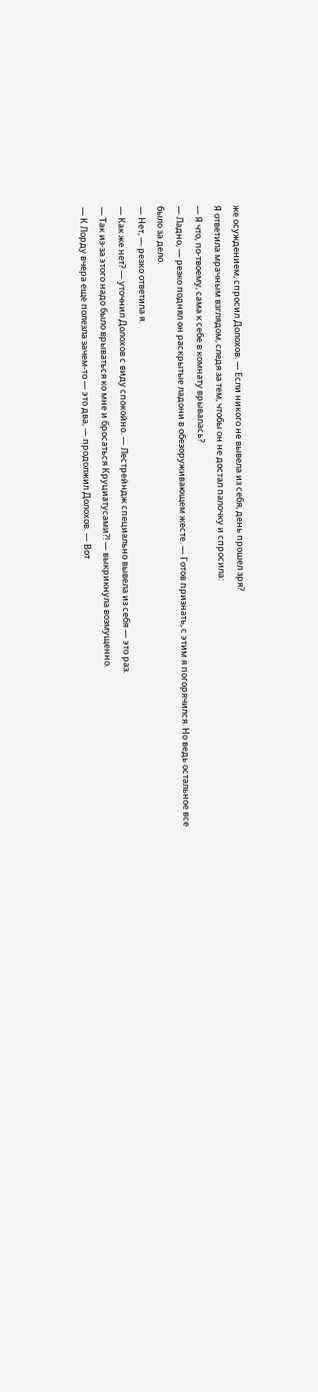же осуждением, спросил Долохов. — Если никого не вывела из себя, день прошел зря?
Я ответила мрачным взглядом, следя за тем, чтобы он не достал палочку и спросила:
— Я что, по-твоему, сама к себе в комнату врывалась?
— Ладно, — резко поднял он раскрытые ладони в обезоруживающем жесте. — Готов признать, с этим я погорячился. Но ведь остальное все было за дело.
— Нет, — резко ответила я.
— Как же нет? — уточнил Долохов с виду спокойно. — Лестрейндж специально вывела из себя — это раз.
— Так из-за этого надо было врываться ко мне и бросаться Круциатусами?! — выкрикнула возмущенно.
— К Лорду вчера еще полезла зачем-то — это два, — продолжил Долохов. — Вот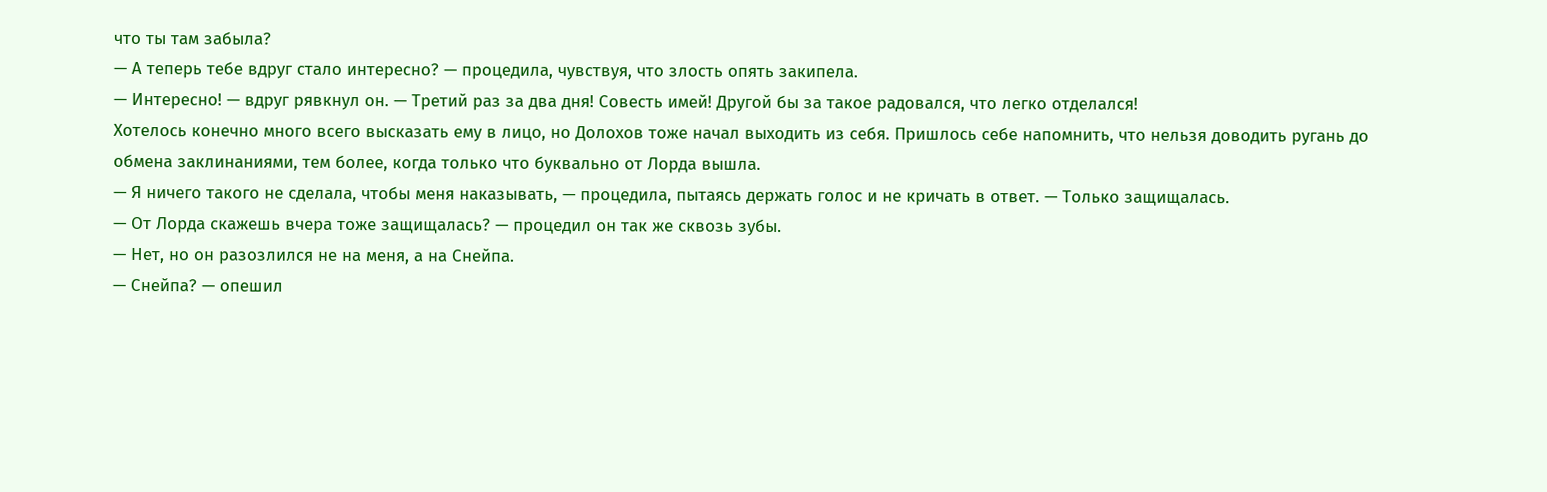что ты там забыла?
— А теперь тебе вдруг стало интересно? — процедила, чувствуя, что злость опять закипела.
— Интересно! — вдруг рявкнул он. — Третий раз за два дня! Совесть имей! Другой бы за такое радовался, что легко отделался!
Хотелось конечно много всего высказать ему в лицо, но Долохов тоже начал выходить из себя. Пришлось себе напомнить, что нельзя доводить ругань до обмена заклинаниями, тем более, когда только что буквально от Лорда вышла.
— Я ничего такого не сделала, чтобы меня наказывать, — процедила, пытаясь держать голос и не кричать в ответ. — Только защищалась.
— От Лорда скажешь вчера тоже защищалась? — процедил он так же сквозь зубы.
— Нет, но он разозлился не на меня, а на Снейпа.
— Снейпа? — опешил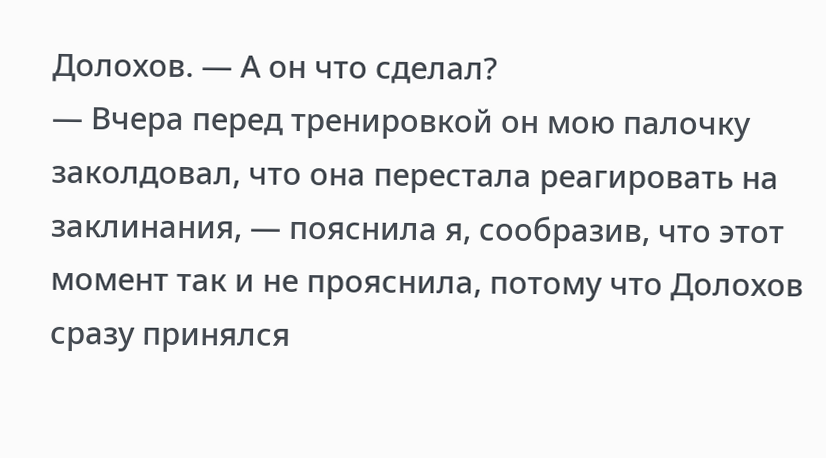Долохов. — А он что сделал?
— Вчера перед тренировкой он мою палочку заколдовал, что она перестала реагировать на заклинания, — пояснила я, сообразив, что этот момент так и не прояснила, потому что Долохов сразу принялся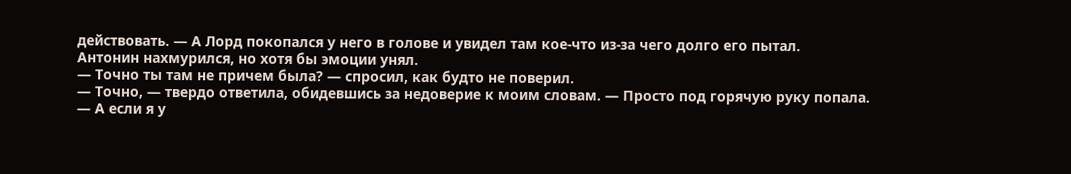действовать. — А Лорд покопался у него в голове и увидел там кое-что из-за чего долго его пытал.
Антонин нахмурился, но хотя бы эмоции унял.
— Точно ты там не причем была? — спросил, как будто не поверил.
— Точно, — твердо ответила, обидевшись за недоверие к моим словам. — Просто под горячую руку попала.
— А если я у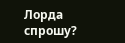Лорда спрошу?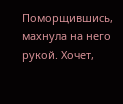Поморщившись, махнула на него рукой. Хочет,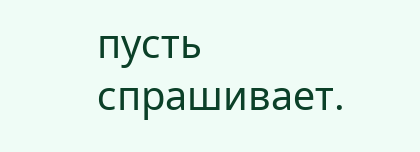пусть спрашивает.